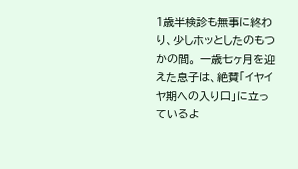1歳半検診も無事に終わり、少しホッとしたのもつかの間。 一歳七ヶ月を迎えた息子は、絶賛「イヤイヤ期への入り口」に立っているよ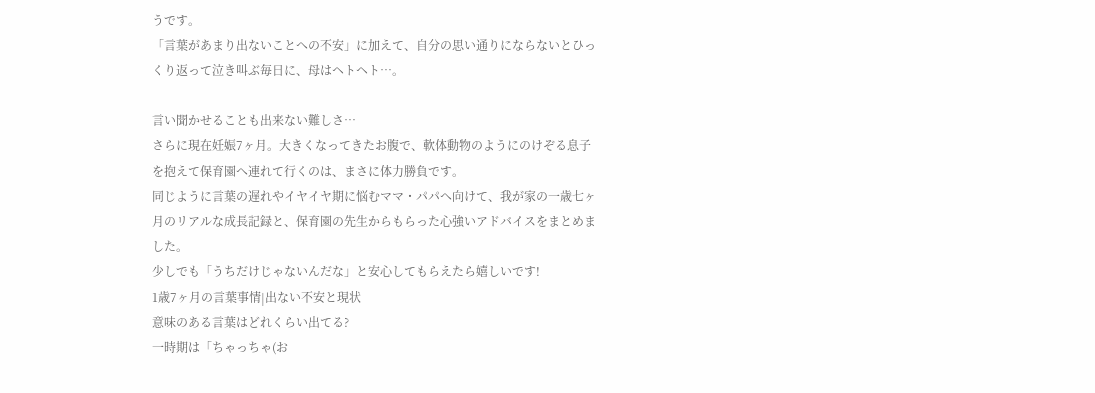うです。
「言葉があまり出ないことへの不安」に加えて、自分の思い通りにならないとひっくり返って泣き叫ぶ毎日に、母はヘトヘト…。

言い聞かせることも出来ない難しさ…
さらに現在妊娠7ヶ月。大きくなってきたお腹で、軟体動物のようにのけぞる息子を抱えて保育園へ連れて行くのは、まさに体力勝負です。
同じように言葉の遅れやイヤイヤ期に悩むママ・パパへ向けて、我が家の一歳七ヶ月のリアルな成長記録と、保育園の先生からもらった心強いアドバイスをまとめました。
少しでも「うちだけじゃないんだな」と安心してもらえたら嬉しいです!
1歳7ヶ月の言葉事情|出ない不安と現状
意味のある言葉はどれくらい出てる?
一時期は「ちゃっちゃ(お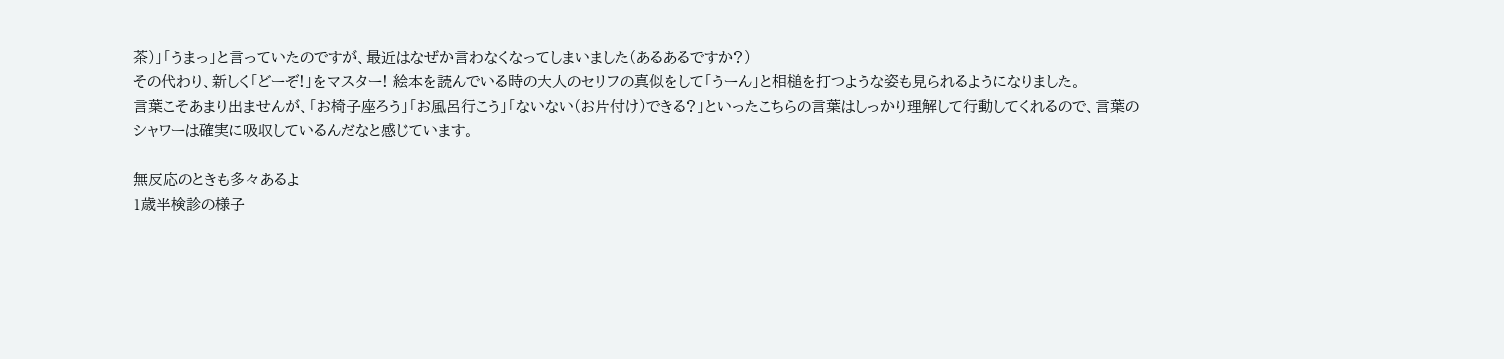茶)」「うまっ」と言っていたのですが、最近はなぜか言わなくなってしまいました(あるあるですか?)
その代わり、新しく「どーぞ!」をマスター! 絵本を読んでいる時の大人のセリフの真似をして「うーん」と相槌を打つような姿も見られるようになりました。
言葉こそあまり出ませんが、「お椅子座ろう」「お風呂行こう」「ないない(お片付け)できる?」といったこちらの言葉はしっかり理解して行動してくれるので、言葉のシャワーは確実に吸収しているんだなと感じています。

無反応のときも多々あるよ
1歳半検診の様子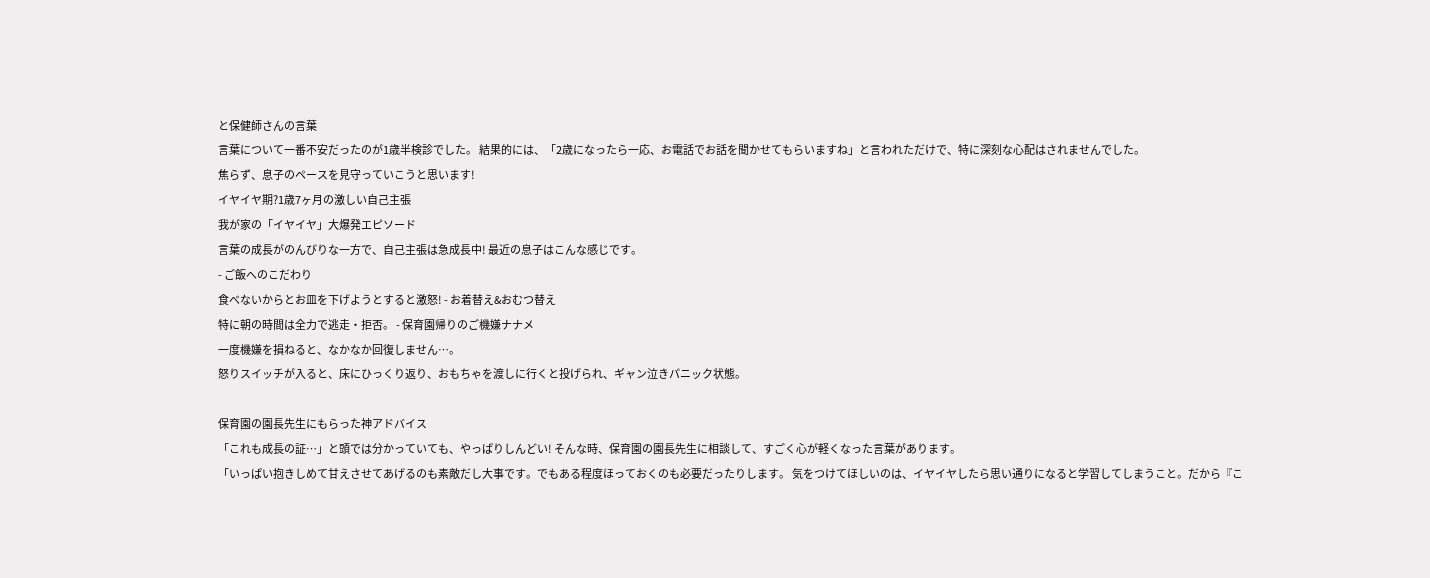と保健師さんの言葉
言葉について一番不安だったのが1歳半検診でした。 結果的には、「2歳になったら一応、お電話でお話を聞かせてもらいますね」と言われただけで、特に深刻な心配はされませんでした。
焦らず、息子のペースを見守っていこうと思います!
イヤイヤ期?1歳7ヶ月の激しい自己主張
我が家の「イヤイヤ」大爆発エピソード
言葉の成長がのんびりな一方で、自己主張は急成長中! 最近の息子はこんな感じです。
- ご飯へのこだわり
食べないからとお皿を下げようとすると激怒! - お着替え&おむつ替え
特に朝の時間は全力で逃走・拒否。 - 保育園帰りのご機嫌ナナメ
一度機嫌を損ねると、なかなか回復しません…。
怒りスイッチが入ると、床にひっくり返り、おもちゃを渡しに行くと投げられ、ギャン泣きパニック状態。

保育園の園長先生にもらった神アドバイス
「これも成長の証…」と頭では分かっていても、やっぱりしんどい! そんな時、保育園の園長先生に相談して、すごく心が軽くなった言葉があります。
「いっぱい抱きしめて甘えさせてあげるのも素敵だし大事です。でもある程度ほっておくのも必要だったりします。 気をつけてほしいのは、イヤイヤしたら思い通りになると学習してしまうこと。だから『こ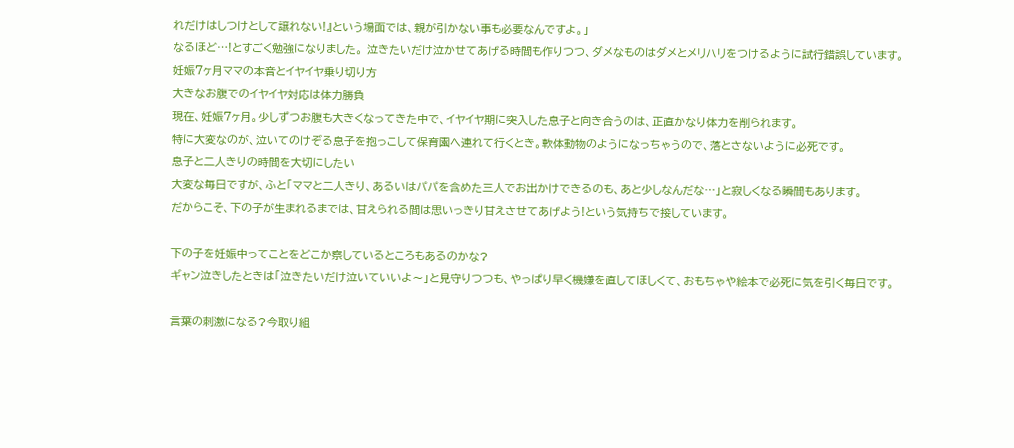れだけはしつけとして譲れない!』という場面では、親が引かない事も必要なんですよ。」
なるほど…!とすごく勉強になりました。 泣きたいだけ泣かせてあげる時間も作りつつ、ダメなものはダメとメリハリをつけるように試行錯誤しています。
妊娠7ヶ月ママの本音とイヤイヤ乗り切り方
大きなお腹でのイヤイヤ対応は体力勝負
現在、妊娠7ヶ月。少しずつお腹も大きくなってきた中で、イヤイヤ期に突入した息子と向き合うのは、正直かなり体力を削られます。
特に大変なのが、泣いてのけぞる息子を抱っこして保育園へ連れて行くとき。軟体動物のようになっちゃうので、落とさないように必死です。
息子と二人きりの時間を大切にしたい
大変な毎日ですが、ふと「ママと二人きり、あるいはパパを含めた三人でお出かけできるのも、あと少しなんだな…」と寂しくなる瞬間もあります。
だからこそ、下の子が生まれるまでは、甘えられる間は思いっきり甘えさせてあげよう!という気持ちで接しています。

下の子を妊娠中ってことをどこか察しているところもあるのかな?
ギャン泣きしたときは「泣きたいだけ泣いていいよ〜」と見守りつつも、やっぱり早く機嫌を直してほしくて、おもちゃや絵本で必死に気を引く毎日です。

言葉の刺激になる?今取り組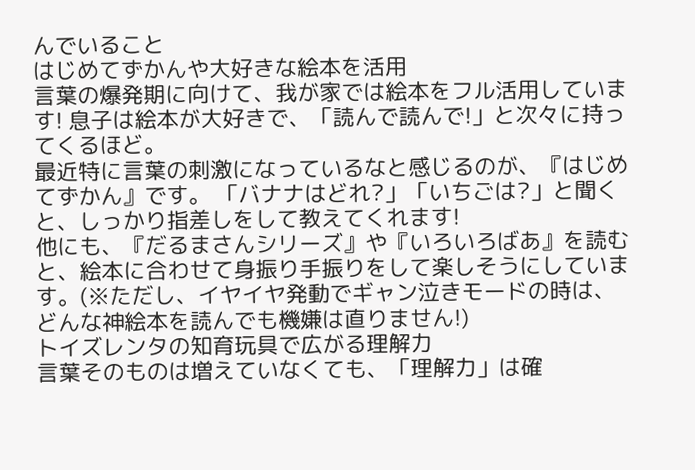んでいること
はじめてずかんや大好きな絵本を活用
言葉の爆発期に向けて、我が家では絵本をフル活用しています! 息子は絵本が大好きで、「読んで読んで!」と次々に持ってくるほど。
最近特に言葉の刺激になっているなと感じるのが、『はじめてずかん』です。 「バナナはどれ?」「いちごは?」と聞くと、しっかり指差しをして教えてくれます!
他にも、『だるまさんシリーズ』や『いろいろばあ』を読むと、絵本に合わせて身振り手振りをして楽しそうにしています。(※ただし、イヤイヤ発動でギャン泣きモードの時は、どんな神絵本を読んでも機嫌は直りません!)
トイズレンタの知育玩具で広がる理解力
言葉そのものは増えていなくても、「理解力」は確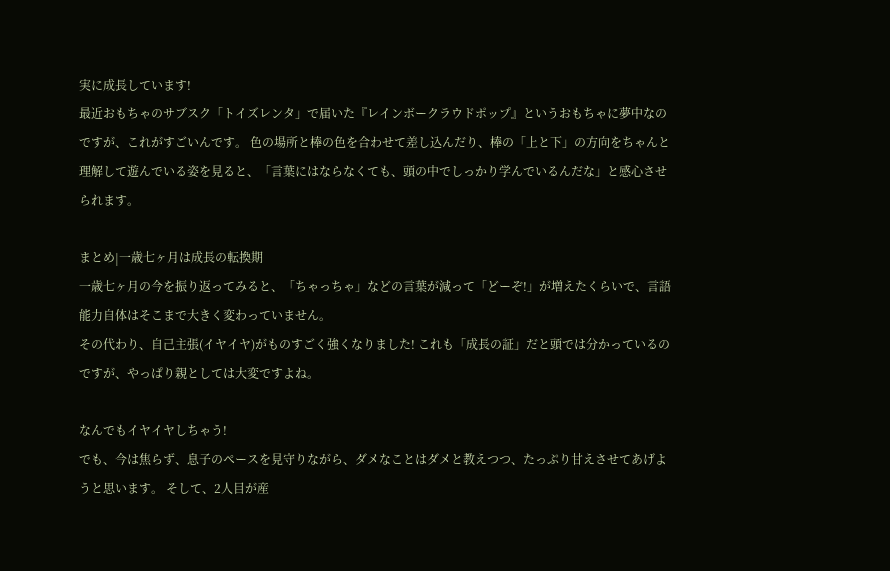実に成長しています!
最近おもちゃのサブスク「トイズレンタ」で届いた『レインボークラウドポップ』というおもちゃに夢中なのですが、これがすごいんです。 色の場所と棒の色を合わせて差し込んだり、棒の「上と下」の方向をちゃんと理解して遊んでいる姿を見ると、「言葉にはならなくても、頭の中でしっかり学んでいるんだな」と感心させられます。

まとめ|一歳七ヶ月は成長の転換期
一歳七ヶ月の今を振り返ってみると、「ちゃっちゃ」などの言葉が減って「どーぞ!」が増えたくらいで、言語能力自体はそこまで大きく変わっていません。
その代わり、自己主張(イヤイヤ)がものすごく強くなりました! これも「成長の証」だと頭では分かっているのですが、やっぱり親としては大変ですよね。

なんでもイヤイヤしちゃう!
でも、今は焦らず、息子のペースを見守りながら、ダメなことはダメと教えつつ、たっぷり甘えさせてあげようと思います。 そして、2人目が産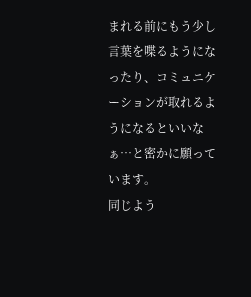まれる前にもう少し言葉を喋るようになったり、コミュニケーションが取れるようになるといいなぁ…と密かに願っています。
同じよう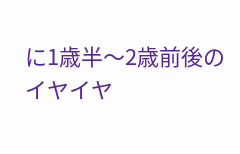に1歳半〜2歳前後のイヤイヤ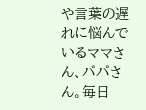や言葉の遅れに悩んでいるママさん、パパさん。毎日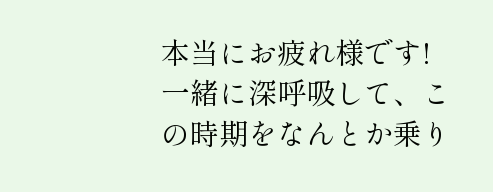本当にお疲れ様です! 一緒に深呼吸して、この時期をなんとか乗り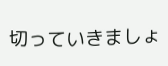切っていきましょ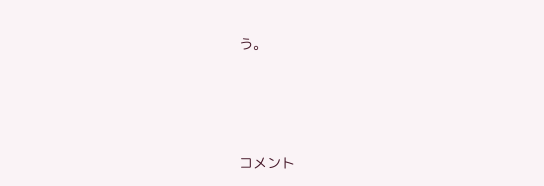う。




コメント